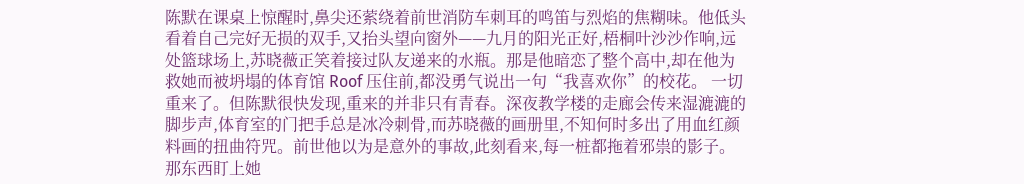陈默在课桌上惊醒时,鼻尖还萦绕着前世消防车刺耳的鸣笛与烈焰的焦糊味。他低头看着自己完好无损的双手,又抬头望向窗外——九月的阳光正好,梧桐叶沙沙作响,远处篮球场上,苏晓薇正笑着接过队友递来的水瓶。那是他暗恋了整个高中,却在他为救她而被坍塌的体育馆 Roof 压住前,都没勇气说出一句“我喜欢你”的校花。 一切重来了。但陈默很快发现,重来的并非只有青春。深夜教学楼的走廊会传来湿漉漉的脚步声,体育室的门把手总是冰冷刺骨,而苏晓薇的画册里,不知何时多出了用血红颜料画的扭曲符咒。前世他以为是意外的事故,此刻看来,每一桩都拖着邪祟的影子。那东西盯上她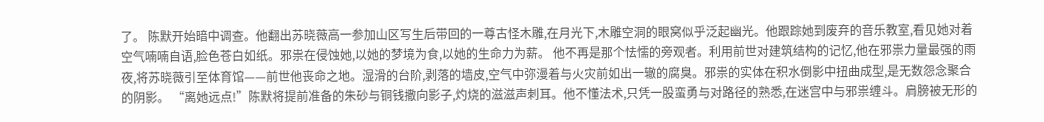了。 陈默开始暗中调查。他翻出苏晓薇高一参加山区写生后带回的一尊古怪木雕,在月光下,木雕空洞的眼窝似乎泛起幽光。他跟踪她到废弃的音乐教室,看见她对着空气喃喃自语,脸色苍白如纸。邪祟在侵蚀她,以她的梦境为食,以她的生命力为薪。 他不再是那个怯懦的旁观者。利用前世对建筑结构的记忆,他在邪祟力量最强的雨夜,将苏晓薇引至体育馆——前世他丧命之地。湿滑的台阶,剥落的墙皮,空气中弥漫着与火灾前如出一辙的腐臭。邪祟的实体在积水倒影中扭曲成型,是无数怨念聚合的阴影。 “离她远点!”陈默将提前准备的朱砂与铜钱撒向影子,灼烧的滋滋声刺耳。他不懂法术,只凭一股蛮勇与对路径的熟悉,在迷宫中与邪祟缠斗。肩膀被无形的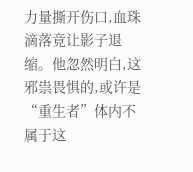力量撕开伤口,血珠滴落竟让影子退缩。他忽然明白,这邪祟畏惧的,或许是“重生者”体内不属于这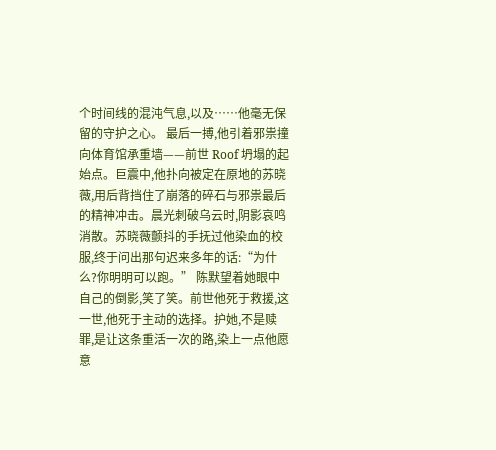个时间线的混沌气息,以及……他毫无保留的守护之心。 最后一搏,他引着邪祟撞向体育馆承重墙——前世 Roof 坍塌的起始点。巨震中,他扑向被定在原地的苏晓薇,用后背挡住了崩落的碎石与邪祟最后的精神冲击。晨光刺破乌云时,阴影哀鸣消散。苏晓薇颤抖的手抚过他染血的校服,终于问出那句迟来多年的话:“为什么?你明明可以跑。” 陈默望着她眼中自己的倒影,笑了笑。前世他死于救援,这一世,他死于主动的选择。护她,不是赎罪,是让这条重活一次的路,染上一点他愿意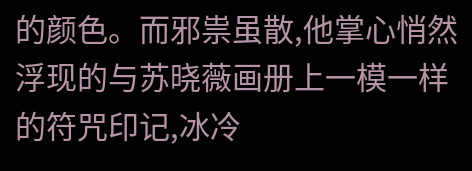的颜色。而邪祟虽散,他掌心悄然浮现的与苏晓薇画册上一模一样的符咒印记,冰冷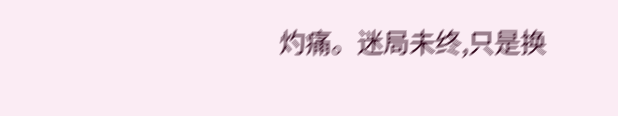灼痛。迷局未终,只是换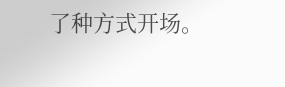了种方式开场。